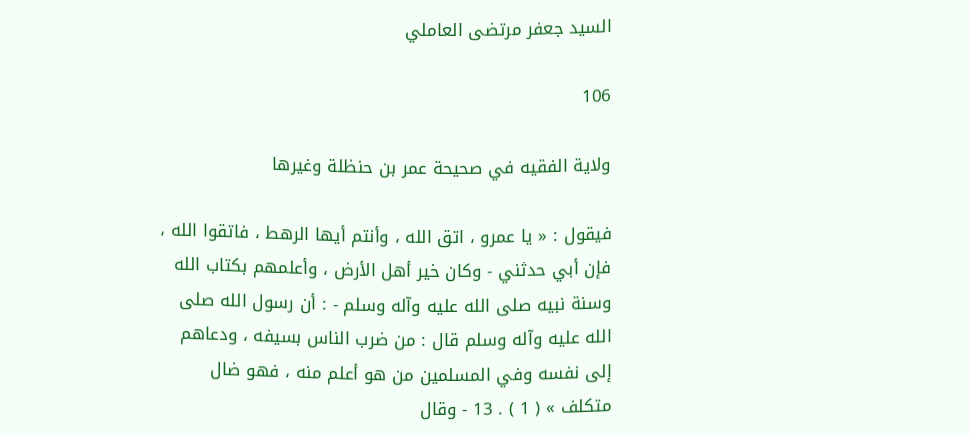السيد جعفر مرتضى العاملي

106

ولاية الفقيه في صحيحة عمر بن حنظلة وغيرها

فيقول : « يا عمرو ، اتق الله ، وأنتم أيها الرهط ، فاتقوا الله ، فإن أبي حدثني - وكان خير أهل الأرض ، وأعلمهم بكتاب الله وسنة نبيه صلى الله عليه وآله وسلم - : أن رسول الله صلى الله عليه وآله وسلم قال : من ضرب الناس بسيفه ، ودعاهم إلى نفسه وفي المسلمين من هو أعلم منه ، فهو ضال متكلف » ( 1 ) . 13 - وقال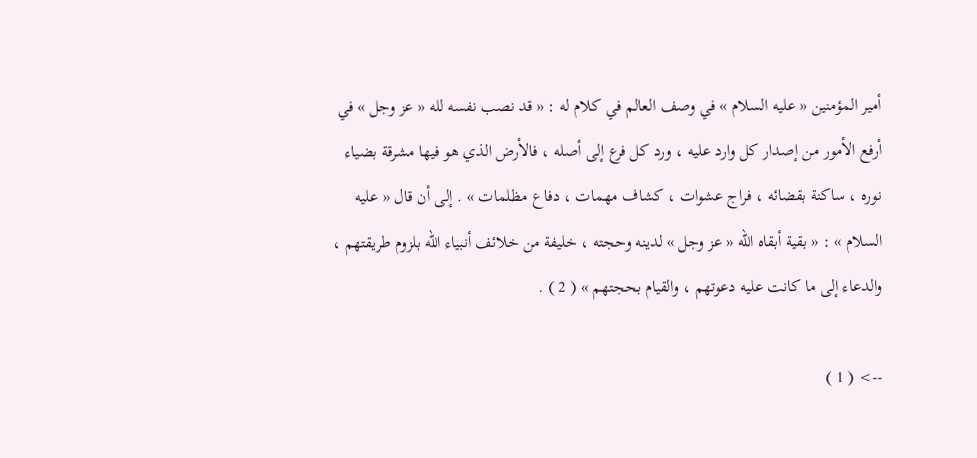أمير المؤمنين « عليه السلام » في وصف العالم في كلام له : « قد نصب نفسه لله « عز وجل » في أرفع الأمور من إصدار كل وارد عليه ، ورد كل فرع إلى أصله ، فالأرض الذي هو فيها مشرقة بضياء نوره ، ساكنة بقضائه ، فراج عشوات ، كشاف مهمات ، دفاع مظلمات » . إلى أن قال « عليه السلام » : « بقية أبقاه الله « عز وجل » لدينه وحجته ، خليفة من خلائف أنبياء الله بلزوم طريقتهم ، والدعاء إلى ما كانت عليه دعوتهم ، والقيام بحجتهم » ( 2 ) .

--> ( 1 )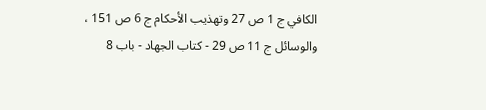الكافي ج 1 ص 27 وتهذيب الأحكام ج 6 ص 151 ، والوسائل ج 11 ص 29 - كتاب الجهاد - باب 8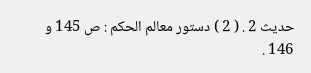حديث 2 . ( 2 ) دستور معالم الحكم : ص 145 و 146 .